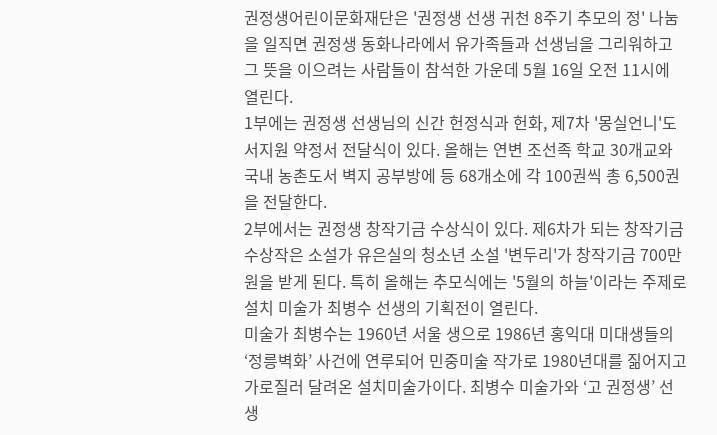권정생어린이문화재단은 '권정생 선생 귀천 8주기 추모의 정' 나눔을 일직면 권정생 동화나라에서 유가족들과 선생님을 그리워하고 그 뜻을 이으려는 사람들이 참석한 가운데 5월 16일 오전 11시에 열린다.
1부에는 권정생 선생님의 신간 헌정식과 헌화, 제7차 '몽실언니'도서지원 약정서 전달식이 있다. 올해는 연변 조선족 학교 30개교와 국내 농촌도서 벽지 공부방에 등 68개소에 각 100권씩 총 6,500권을 전달한다.
2부에서는 권정생 창작기금 수상식이 있다. 제6차가 되는 창작기금 수상작은 소설가 유은실의 청소년 소설 '변두리'가 창작기금 700만 원을 받게 된다. 특히 올해는 추모식에는 '5월의 하늘'이라는 주제로 설치 미술가 최병수 선생의 기획전이 열린다.
미술가 최병수는 1960년 서울 생으로 1986년 홍익대 미대생들의 ‘정릉벽화’ 사건에 연루되어 민중미술 작가로 1980년대를 짊어지고 가로질러 달려온 설치미술가이다. 최병수 미술가와 ‘고 권정생’ 선생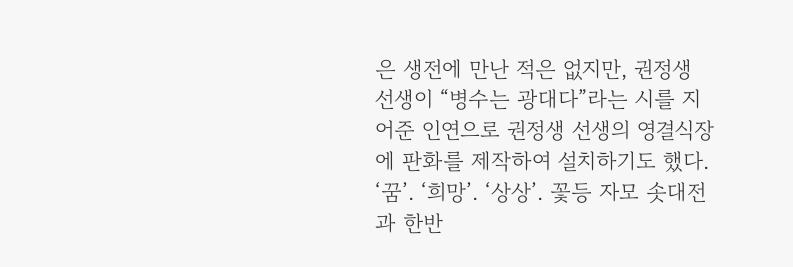은 생전에 만난 적은 없지만, 권정생 선생이 “병수는 광대다”라는 시를 지어준 인연으로 권정생 선생의 영결식장에 판화를 제작하여 설치하기도 했다.
‘꿈’. ‘희망’. ‘상상’. 꽃등 자모 솟대전과 한반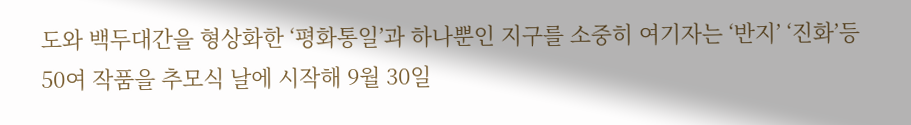도와 백두대간을 형상화한 ‘평화통일’과 하나뿐인 지구를 소중히 여기자는 ‘반지’ ‘진화’등 50여 작품을 추모식 날에 시작해 9월 30일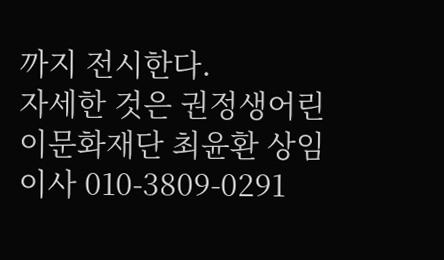까지 전시한다.
자세한 것은 권정생어린이문화재단 최윤환 상임이사 010-3809-0291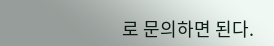로 문의하면 된다.